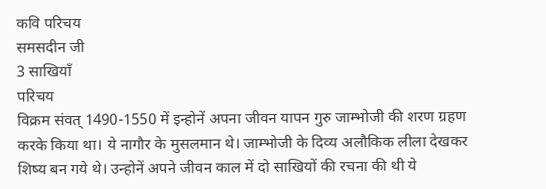कवि परिचय
समसदीन जी
3 साखियाँ
परिचय
विक्रम संवत् 1490-1550 में इन्होनें अपना जीवन यापन गुरु जाम्भोजी की शरण ग्रहण करके किया था। ये नागौर के मुसलमान थे। जाम्भोजी के दिव्य अलौकिक लीला देखकर शिष्य बन गये थे। उन्होनें अपने जीवन काल में दो साखियों की रचना की थी ये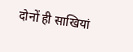दोनों ही साखियां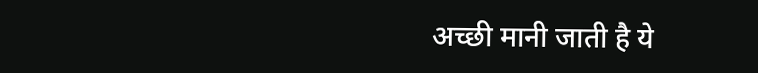अच्छी मानी जाती है ये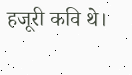हजूरी कवि थे।